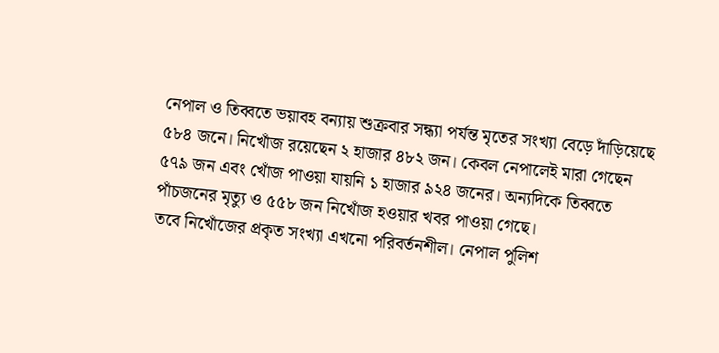নেপাল ও তিব্বতে ভয়াবহ বন্যায় শুক্রবার সন্ধ্যা পর্যন্ত মৃতের সংখ্যা বেড়ে দাঁড়িয়েছে ৫৮৪ জনে। নিখোঁজ রয়েছেন ২ হাজার ৪৮২ জন। কেবল নেপালেই মারা গেছেন ৫৭৯ জন এবং খোঁজ পাওয়া যায়নি ১ হাজার ৯২৪ জনের। অন্যদিকে তিব্বতে পাঁচজনের মৃত্যু ও ৫৫৮ জন নিখোঁজ হওয়ার খবর পাওয়া গেছে।
তবে নিখোঁজের প্রকৃত সংখ্যা এখনো পরিবর্তনশীল। নেপাল পুলিশ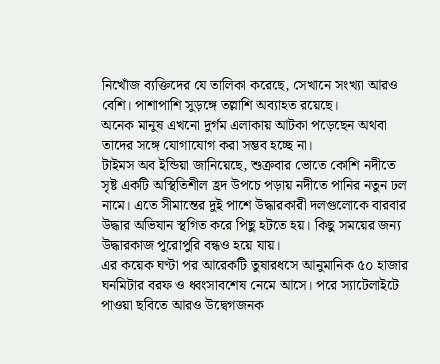নিখোঁজ ব্যক্তিদের যে তালিকা করেছে, সেখানে সংখ্যা আরও বেশি। পাশাপাশি সুড়ঙ্গে তল্লাশি অব্যাহত রয়েছে।
অনেক মানুষ এখনো দুর্গম এলাকায় আটকা পড়েছেন অথবা তাদের সঙ্গে যোগাযোগ করা সম্ভব হচ্ছে না।
টাইমস অব ইন্ডিয়া জানিয়েছে, শুক্রবার ভোতে কোশি নদীতে সৃষ্ট একটি অস্থিতিশীল হ্রদ উপচে পড়ায় নদীতে পানির নতুন ঢল নামে। এতে সীমান্তের দুই পাশে উদ্ধারকারী দলগুলোকে বারবার উদ্ধার অভিযান স্থগিত করে পিছু হটতে হয়। কিছু সময়ের জন্য উদ্ধারকাজ পুরোপুরি বন্ধও হয়ে যায়।
এর কয়েক ঘণ্টা পর আরেকটি তুষারধসে আনুমানিক ৫০ হাজার ঘনমিটার বরফ ও ধ্বংসাবশেষ নেমে আসে। পরে স্যাটেলাইটে পাওয়া ছবিতে আরও উদ্বেগজনক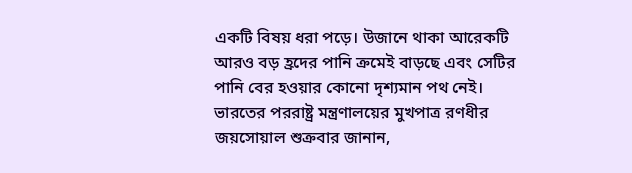একটি বিষয় ধরা পড়ে। উজানে থাকা আরেকটি আরও বড় হ্রদের পানি ক্রমেই বাড়ছে এবং সেটির পানি বের হওয়ার কোনো দৃশ্যমান পথ নেই।
ভারতের পররাষ্ট্র মন্ত্রণালয়ের মুখপাত্র রণধীর জয়সোয়াল শুক্রবার জানান,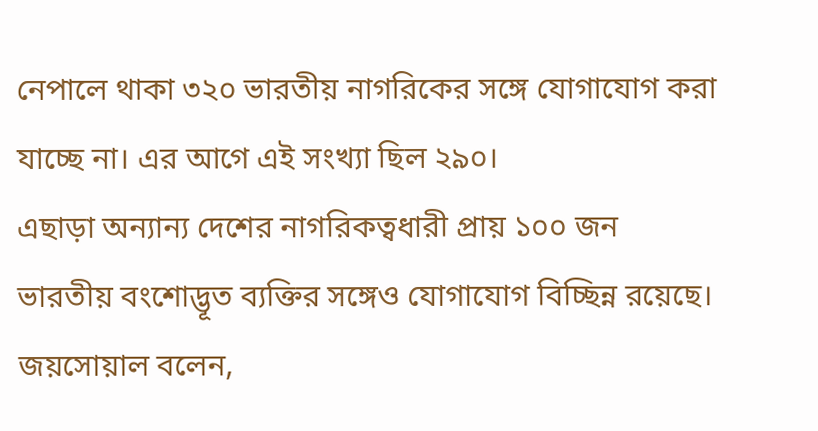নেপালে থাকা ৩২০ ভারতীয় নাগরিকের সঙ্গে যোগাযোগ করা যাচ্ছে না। এর আগে এই সংখ্যা ছিল ২৯০।
এছাড়া অন্যান্য দেশের নাগরিকত্বধারী প্রায় ১০০ জন ভারতীয় বংশোদ্ভূত ব্যক্তির সঙ্গেও যোগাযোগ বিচ্ছিন্ন রয়েছে।
জয়সোয়াল বলেন,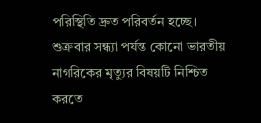পরিস্থিতি দ্রুত পরিবর্তন হচ্ছে।
শুক্রবার সন্ধ্যা পর্যন্ত কোনো ভারতীয় নাগরিকের মৃত্যুর বিষয়টি নিশ্চিত করতে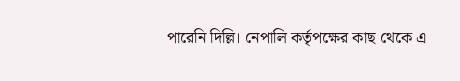পারেনি দিল্লি। নেপালি কর্তৃপক্ষের কাছ থেকে এ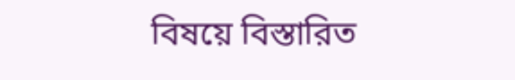বিষয়ে বিস্তারিত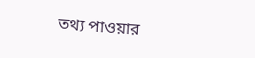তথ্য পাওয়ার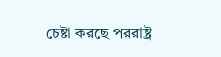চেষ্টা করছে পররাষ্ট্র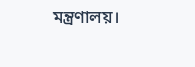মন্ত্রণালয়।